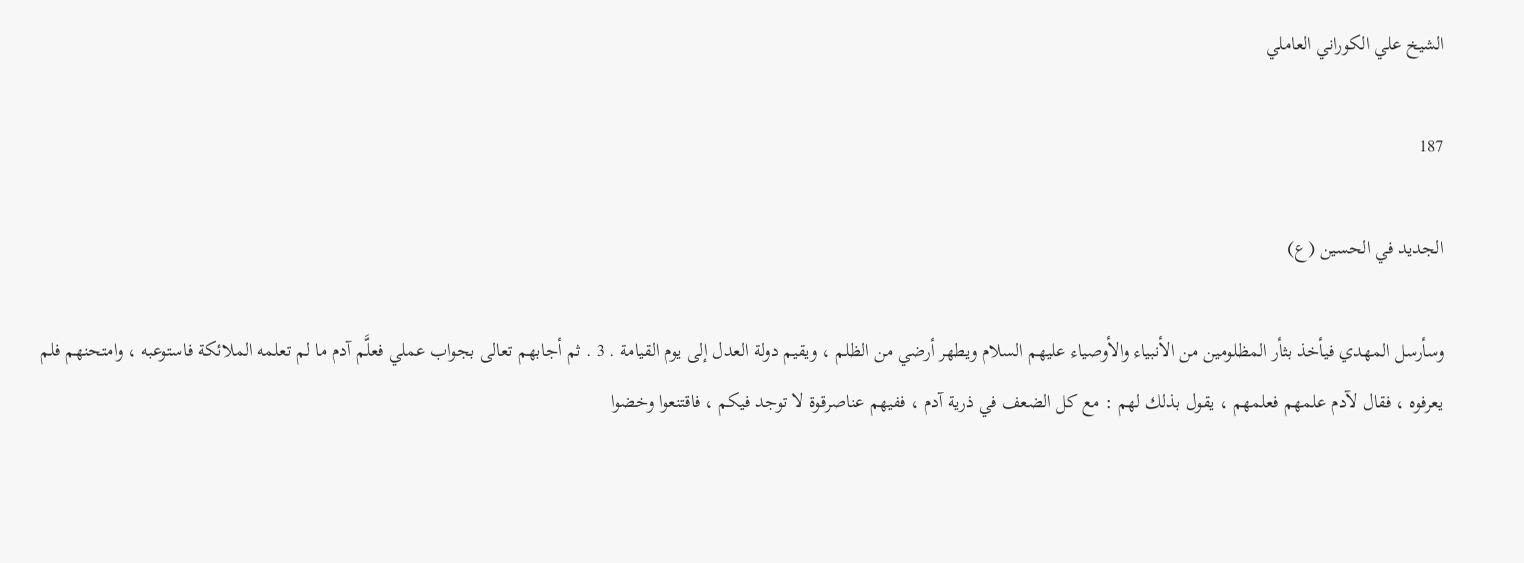الشيخ علي الكوراني العاملي

187

الجديد في الحسين (ع)

وسأرسل المهدي فيأخذ بثأر المظلومين من الأنبياء والأوصياء عليهم السلام ويطهر أرضي من الظلم ، ويقيم دولة العدل إلى يوم القيامة . 3 . ثم أجابهم تعالى بجواب عملي فعلَّم آدم ما لم تعلمه الملائكة فاستوعبه ، وامتحنهم فلم يعرفوه ، فقال لآدم علمهم فعلمهم ، يقول بذلك لهم : مع كل الضعف في ذرية آدم ، ففيهم عناصرقوة لا توجد فيكم ، فاقتنعوا وخضوا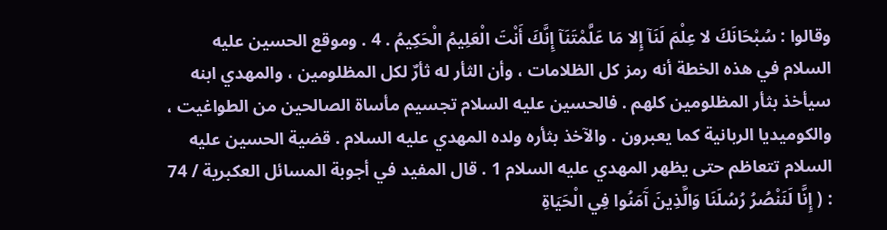وقالوا : سُبْحَانَكَ لا عِلْمَ لَنَآ إِلا مَا عَلَّمْتَنَآ إِنَّكَ أَنْتَ الْعَلِيمُ الْحَكِيمُ . 4 . وموقع الحسين عليه السلام في هذه الخطة أنه رمز كل الظلامات ، وأن الثأر له ثأرٌ لكل المظلومين ، والمهدي ابنه سيأخذ بثأر المظلومين كلهم . فالحسين عليه السلام تجسيم مأساة الصالحين من الطواغيت ، والكوميديا الربانية كما يعبرون . والآخذ بثأره ولده المهدي عليه السلام . قضية الحسين عليه السلام تتعاظم حتى يظهر المهدي عليه السلام 1 . قال المفيد في أجوبة المسائل العكبرية / 74 : ( إِنَّا لَنَنْصُرُ رُسُلَنَا وَالَّذِينَ آَمَنُوا فِي الْحَيَاةِ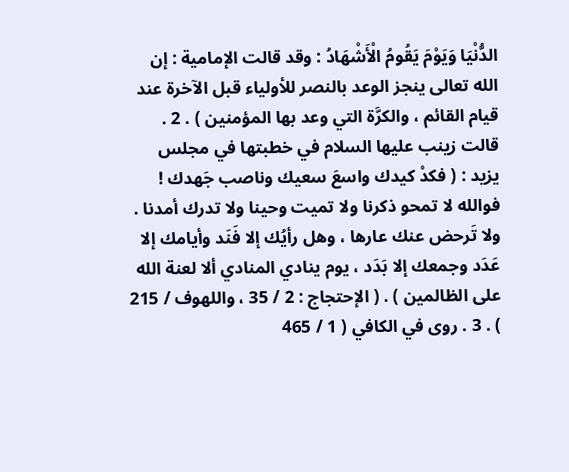الدُّنْيَا وَيَوْمَ يَقُومُ الْأَشْهَادُ : وقد قالت الإمامية : إن الله تعالى ينجز الوعد بالنصر للأولياء قبل الآخرة عند قيام القائم ، والكرَّة التي وعد بها المؤمنين ) . 2 . قالت زينب عليها السلام في خطبتها في مجلس يزيد : ( فكدْ كيدك واسعَ سعيك وناصب جَهدك ! فوالله لا تمحو ذكرنا ولا تميت وحينا ولا تدرك أمدنا . ولا تَرحض عنك عارها ، وهل رأيُك إلا فَنَد وأيامك إلا عَدَد وجمعك إلا بَدَد ، يوم ينادي المنادي ألا لعنة الله على الظالمين ) . ( الإحتجاج : 2 / 35 ، واللهوف / 215 ) . 3 . روى في الكافي ( 1 / 465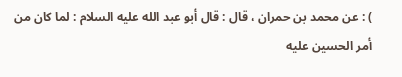) : عن محمد بن حمران ، قال : قال أبو عبد الله عليه السلام : لما كان من أمر الحسين عليه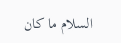السلام ما كان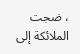، ضجت الملائكة إلى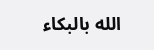الله بالبكاء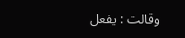وقالت : يفعل